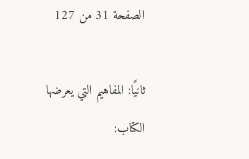الصفحة 31 من 127

ثانيًا: المفاهيم التي يعرضها الكتاب: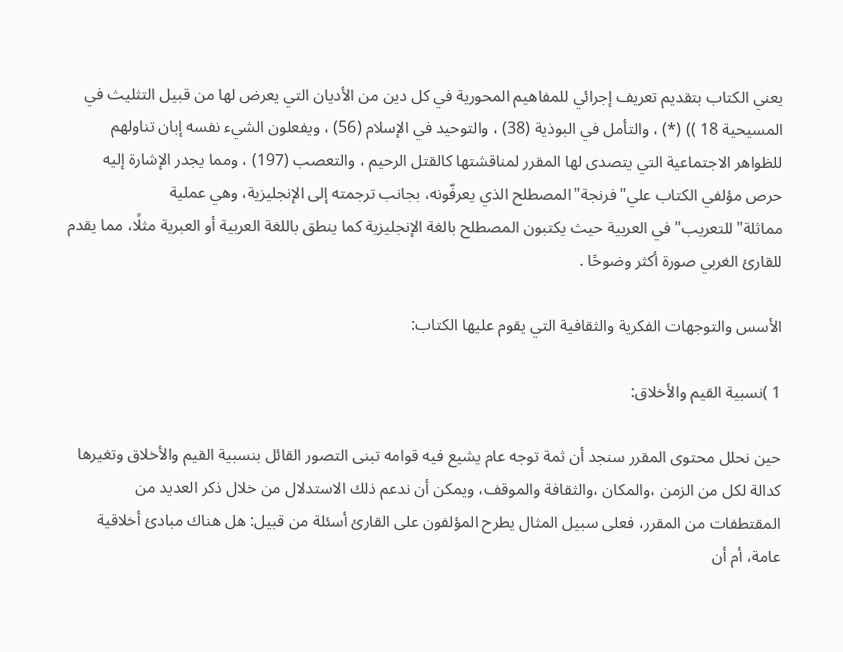يعني الكتاب بتقديم تعريف إجرائي للمفاهيم المحورية في كل دين من الأديان التي يعرض لها من قبيل التثليث في المسيحية 18 )) (*) ، والتأمل في البوذية (38) ، والتوحيد في الإسلام (56) ، ويفعلون الشيء نفسه إبان تناولهم للظواهر الاجتماعية التي يتصدى لها المقرر لمناقشتها كالقتل الرحيم ، والتعصب (197) ، ومما يجدر الإشارة إليه حرص مؤلفي الكتاب علي"فرنجة"المصطلح الذي يعرفّونه، بجانب ترجمته إلى الإنجليزية، وهي عملية مماثلة"للتعريب"في العربية حيث يكتبون المصطلح بالغة الإنجليزية كما ينطق باللغة العربية أو العبرية مثلًا، مما يقدم للقارئ الغربي صورة أكثر وضوحًا .

الأسس والتوجهات الفكرية والثقافية التي يقوم عليها الكتاب:

1 )نسبية القيم والأخلاق:

حين نحلل محتوى المقرر سنجد أن ثمة توجه عام يشيع فيه قوامه تبنى التصور القائل بنسبية القيم والأخلاق وتغيرها كدالة لكل من الزمن ،والمكان ،والثقافة والموقف، ويمكن أن ندعم ذلك الاستدلال من خلال ذكر العديد من المقتطفات من المقرر، فعلى سبيل المثال يطرح المؤلفون على القارئ أسئلة من قبيل: هل هناك مبادئ أخلاقية عامة، أم أن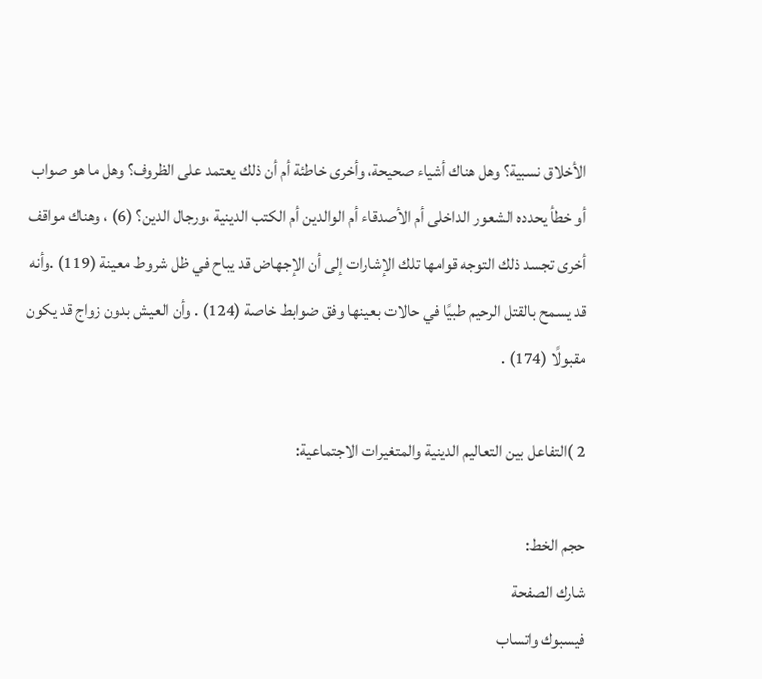الأخلاق نسبية؟ وهل هناك أشياء صحيحة، وأخرى خاطئة أم أن ذلك يعتمد على الظروف؟ وهل ما هو صواب أو خطأ يحدده الشعور الداخلى أم الأصدقاء أم الوالدين أم الكتب الدينية ،ورجال الدين؟ (6) ، وهناك مواقف أخرى تجسد ذلك التوجه قوامها تلك الإشارات إلى أن الإجهاض قد يباح في ظل شروط معينة (119) .وأنه قد يسمح بالقتل الرحيم طبيًا في حالات بعينها وفق ضوابط خاصة (124) . وأن العيش بدون زواج قد يكون مقبولًا (174) .

2 )التفاعل بين التعاليم الدينية والمتغيرات الاجتماعية:

حجم الخط:
شارك الصفحة
فيسبوك واتساب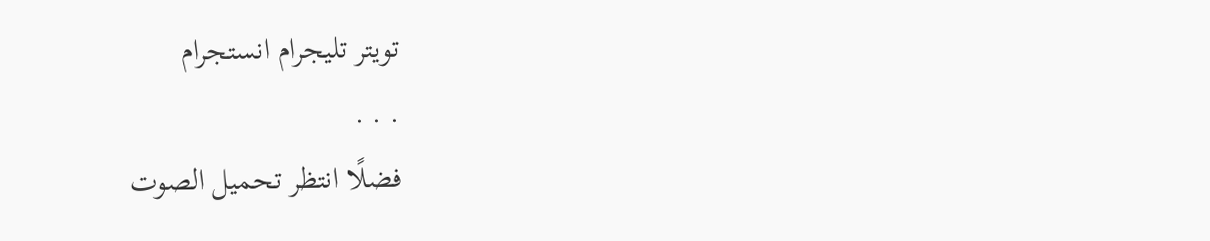تويتر تليجرام انستجرام
. . .
فضلًا انتظر تحميل الصوت